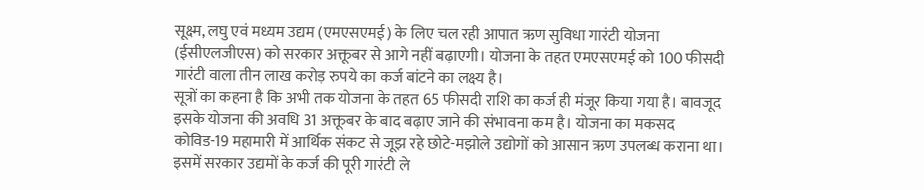सूक्ष्म, लघु एवं मध्यम उद्यम (एमएसएमई) के लिए चल रही आपात ऋण सुविधा गारंटी योजना (ईसीएलजीएस) को सरकार अक्तूबर से आगे नहीं बढ़ाएगी। योजना के तहत एमएसएमई को 100 फीसदी गारंटी वाला तीन लाख करोड़ रुपये का कर्ज बांटने का लक्ष्य है।
सूत्रों का कहना है कि अभी तक योजना के तहत 65 फीसदी राशि का कर्ज ही मंजूर किया गया है। बावजूद इसके योजना की अवधि 31 अक्तूबर के बाद बढ़ाए जाने की संभावना कम है। योजना का मकसद कोविड-19 महामारी में आर्थिक संकट से जूझ रहे छोटे-मझोले उद्योगों को आसान ऋण उपलब्ध कराना था।
इसमें सरकार उद्यमों के कर्ज की पूरी गारंटी ले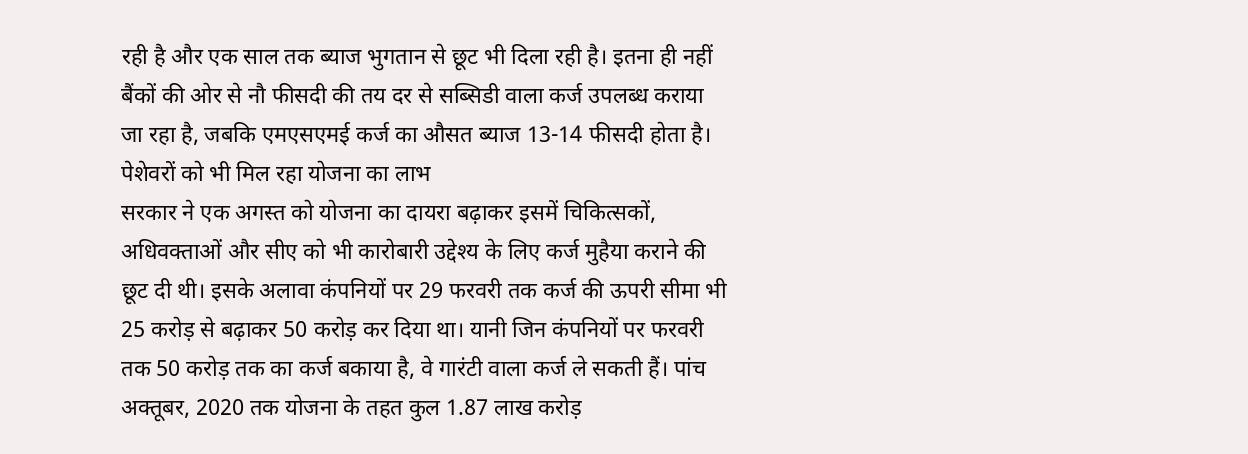रही है और एक साल तक ब्याज भुगतान से छूट भी दिला रही है। इतना ही नहीं बैंकों की ओर से नौ फीसदी की तय दर से सब्सिडी वाला कर्ज उपलब्ध कराया जा रहा है, जबकि एमएसएमई कर्ज का औसत ब्याज 13-14 फीसदी होता है।
पेशेवरों को भी मिल रहा योजना का लाभ
सरकार ने एक अगस्त को योजना का दायरा बढ़ाकर इसमें चिकित्सकों, अधिवक्ताओं और सीए को भी कारोबारी उद्देश्य के लिए कर्ज मुहैया कराने की छूट दी थी। इसके अलावा कंपनियों पर 29 फरवरी तक कर्ज की ऊपरी सीमा भी 25 करोड़ से बढ़ाकर 50 करोड़ कर दिया था। यानी जिन कंपनियों पर फरवरी तक 50 करोड़ तक का कर्ज बकाया है, वे गारंटी वाला कर्ज ले सकती हैं। पांच अक्तूबर, 2020 तक योजना के तहत कुल 1.87 लाख करोड़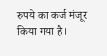रुपये का कर्ज मंजूर किया गया है।